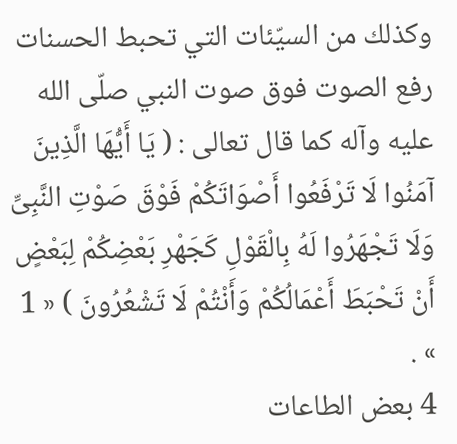وكذلك من السيّئات التي تحبط الحسنات رفع الصوت فوق صوت النبي صلّى الله عليه وآله كما قال تعالى : ( يَا أَيُّهَا الَّذِينَ آمَنُوا لَا تَرْفَعُوا أَصْوَاتَكُمْ فَوْقَ صَوْتِ النَّبِىِّ وَلَا تَجْهَرُوا لَهُ بِالْقَوْلِ كَجَهْرِ بَعْضِكُمْ لِبَعْضٍ أَنْ تَحْبَطَ أَعْمَالُكُمْ وَأَنْتُمْ لَا تَشْعُرُونَ ) « 1 » .
4 بعض الطاعات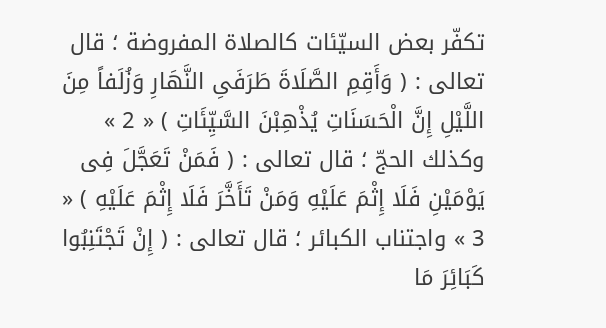تكفّر بعض السيّئات كالصلاة المفروضة ؛ قال تعالى : ( وَأَقِمِ الصَّلَاةَ طَرَفَىِ النَّهَارِ وَزُلَفاً مِنَ اللَّيْلِ إِنَّ الْحَسَنَاتِ يُذْهِبْنَ السَّيِّئَاتِ ) « 2 » وكذلك الحجّ ؛ قال تعالى : ( فَمَنْ تَعَجَّلَ فِى يَوْمَيْنِ فَلَا إِثْمَ عَلَيْهِ وَمَنْ تَأَخَّرَ فَلَا إِثْمَ عَلَيْهِ ) « 3 » واجتناب الكبائر ؛ قال تعالى : ( إِنْ تَجْتَنِبُوا كَبَائِرَ مَا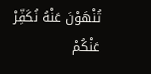تُنْهَوْنَ عَنْهُ نُكَفِّرْ عَنْكُمْ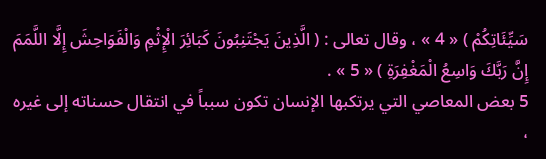سَيِّئَاتِكُمْ ) « 4 » ، وقال تعالى : ( الَّذِينَ يَجْتَنِبُونَ كَبَائِرَ الْإِثْمِ وَالْفَوَاحِشَ إِلَّا اللَّمَمَ إِنَّ رَبَّكَ وَاسِعُ الْمَغْفِرَةِ ) « 5 » .
5 بعض المعاصي التي يرتكبها الإنسان تكون سبباً في انتقال حسناته إلى غيره ،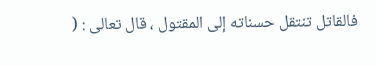فالقاتل تنتقل حسناته إلى المقتول ، قال تعالى : (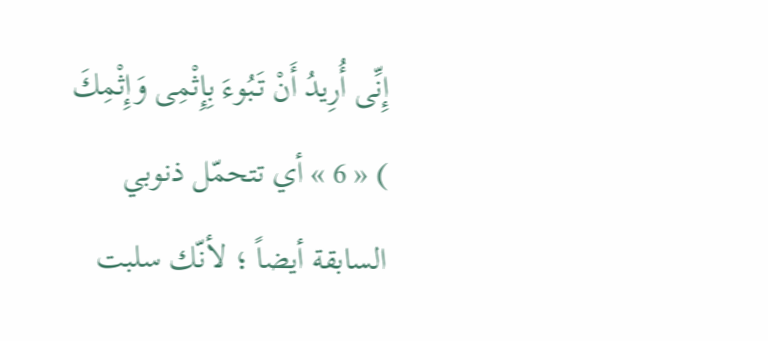إِنِّى أُرِيدُ أَنْ تَبُوءَ بِإِثْمِى وَإِثْمِكَ ) « 6 » أي تتحمّل ذنوبي السابقة أيضاً ؛ لأنّك سلبت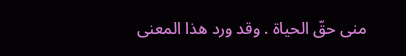منى حقّ الحياة . وقد ورد هذا المعنى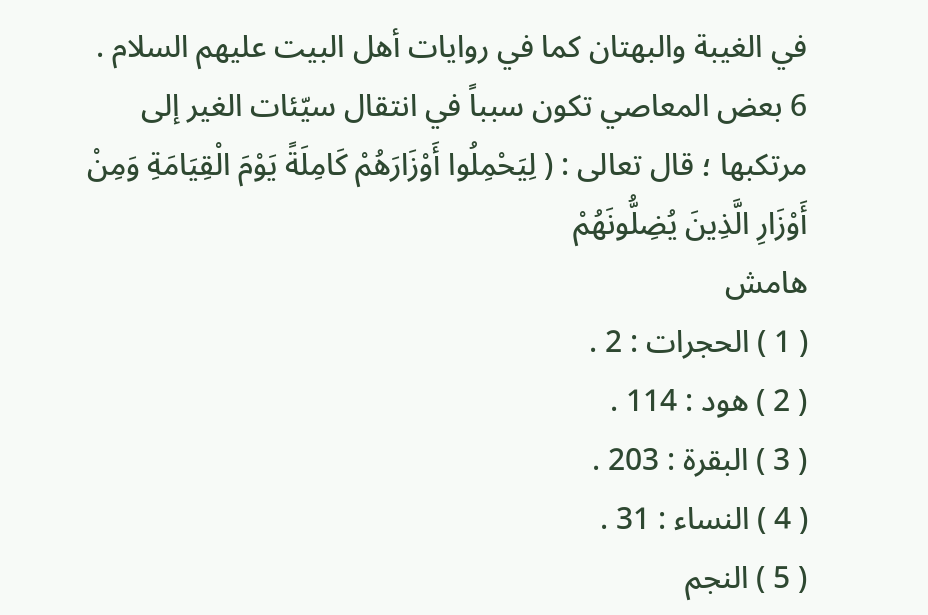في الغيبة والبهتان كما في روايات أهل البيت عليهم السلام .
6 بعض المعاصي تكون سبباً في انتقال سيّئات الغير إلى مرتكبها ؛ قال تعالى : ( لِيَحْمِلُوا أَوْزَارَهُمْ كَامِلَةً يَوْمَ الْقِيَامَةِ وَمِنْ أَوْزَارِ الَّذِينَ يُضِلُّونَهُمْ
هامش
( 1 ) الحجرات : 2 .
( 2 ) هود : 114 .
( 3 ) البقرة : 203 .
( 4 ) النساء : 31 .
( 5 ) النجم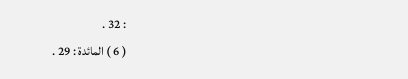: 32 .
( 6 ) المائدة : 29 .